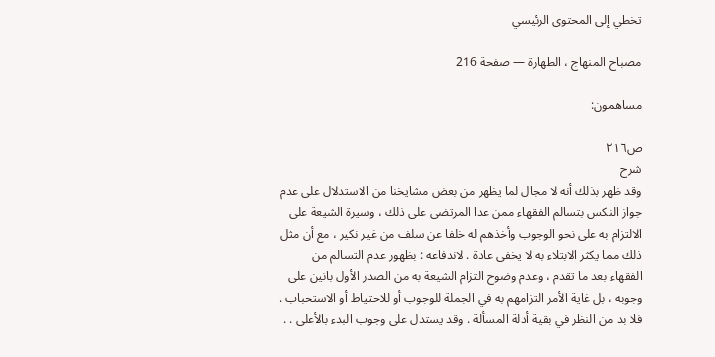تخطي إلى المحتوى الرئيسي

مصباح المنهاج ، الطهارة — صفحة 216

مساهمون:

ص٢١٦
شرح
وقد ظهر بذلك أنه لا مجال لما يظهر من بعض مشايخنا من الاستدلال على عدم جواز النكس بتسالم الفقهاء ممن عدا المرتضى على ذلك ، وسيرة الشيعة على الالتزام به على نحو الوجوب وأخذهم له خلفا عن سلف من غير نكير ، مع أن مثل ذلك مما يكثر الابتلاء به لا يخفى عادة . لاندفاعه : بظهور عدم التسالم من الفقهاء بعد ما تقدم ، وعدم وضوح التزام الشيعة به من الصدر الأول بانين على وجوبه ، بل غاية الأمر التزامهم به في الجملة للوجوب أو للاحتياط أو الاستحباب . فلا بد من النظر في بقية أدلة المسألة . وقد يستدل على وجوب البدء بالأعلى . .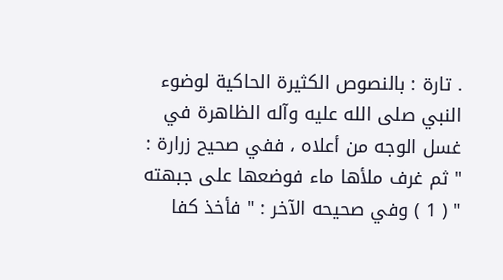. تارة : بالنصوص الكثيرة الحاكية لوضوء النبي صلى الله عليه وآله الظاهرة في غسل الوجه من أعلاه ، ففي صحيح زرارة : " ثم غرف ملأها ماء فوضعها على جبهته " ( 1 ) وفي صحيحه الآخر : " فأخذ كفا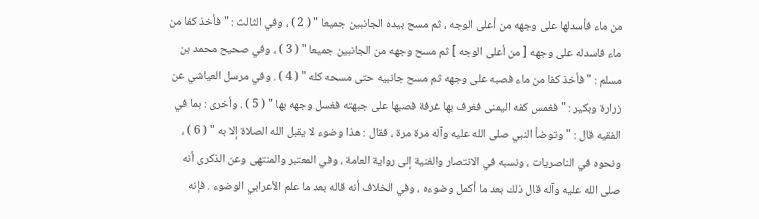من ماء فأسدلها على وجهه من أعلى الوجه ، ثم مسح بيده الجانبين جميعا " ( 2 ) ، وفي الثالث : " فأخذ كفا من ماء فاسدله على وجهه [ من أعلى الوجه ] ثم مسح وجهه من الجانبين جميعا " ( 3 ) ، وفي صحيح محمد بن مسلم : " فأخذ كفا من ماء فصبه على وجهه ثم مسح جانبيه حتى مسحه كله " ( 4 ) . وفي مرسل العياشي عن زرارة وبكير : " فغمس كفه اليمنى فغرف بها غرفة فصبها على جبهته فغسل وجهه بها " ( 5 ) . وأخرى : بما في الفقيه قال : " وتوضأ النبي صلى الله عليه وآله مرة مرة ، فقال : هذا وضوء لا يقبل الله الصلاة إلا به " ( 6 ) ، ونحوه في الناصريات ، ونسبه في الانتصار والغنية إلى رواية العامة ، وفي المعتبر والمنتهى وعن الذكرى أنه صلى الله عليه وآله قال ذلك بعد ما أكمل وضوءه ، وفي الخلاف أنه قاله بعد ما علم الأعرابي الوضوء . فإنه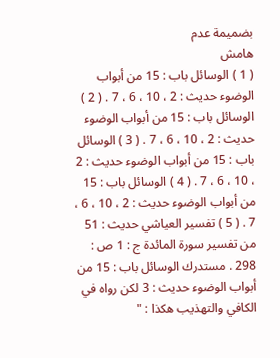بضميمة عدم
هامش
( 1 ) الوسائل باب : 15 من أبواب الوضوء حديث : 2 ، 10 ، 6 ، 7 . ( 2 ) الوسائل باب : 15 من أبواب الوضوء حديث : 2 ، 10 ، 6 ، 7 . ( 3 ) الوسائل باب : 15 من أبواب الوضوء حديث : 2 ، 10 ، 6 ، 7 . ( 4 ) الوسائل باب : 15 من أبواب الوضوء حديث : 2 ، 10 ، 6 ، 7 . ( 5 ) تفسير العياشي حديث : 51 من تفسير سورة المائدة ج : 1 ص : 298 . مستدرك الوسائل باب : 15 من أبواب الوضوء حديث : 3 لكن رواه في الكافي والتهذيب هكذا : "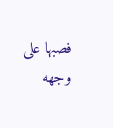فصبها على وجهه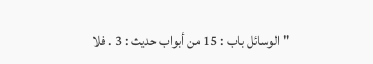" الوسائل باب : 15 من أبواب حديث : 3 . فلا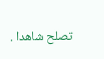تصلح شاهدا .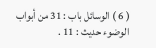( 6 ) الوسائل باب : 31 من أبواب الوضوء حديث : 11 .